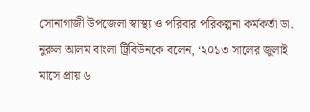সোনাগাজী উপজেলা স্বাস্থ্য ও পরিবার পরিকল্পনা কর্মকর্তা ডা. নুরুল আলম বাংলা ট্রিবিউনকে বলেন, ‘২০১৩ সালের জুলাই মাসে প্রায় ৬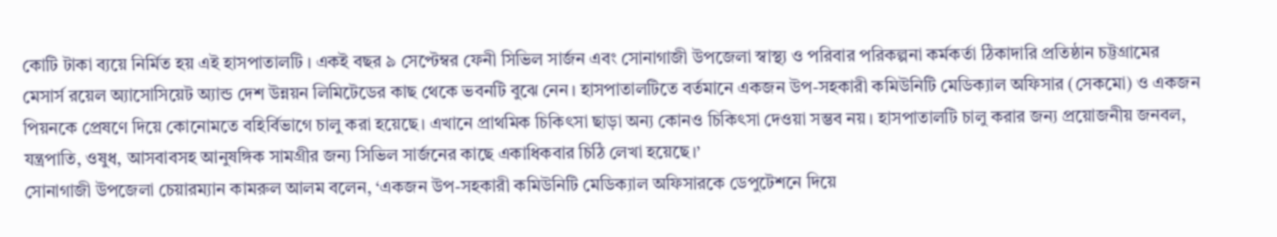কোটি টাকা ব্যয়ে নির্মিত হয় এই হাসপাতালটি । একই বছর ৯ সেপ্টেম্বর ফেনী সিভিল সার্জন এবং সোনাগাজী উপজেলা স্বাস্থ্য ও পরিবার পরিকল্পনা কর্মকর্তা ঠিকাদারি প্রতিষ্ঠান চট্টগ্রামের মেসার্স রয়েল অ্যাসোসিয়েট অ্যান্ড দেশ উন্নয়ন লিমিটেডের কাছ থেকে ভবনটি বুঝে নেন। হাসপাতালটিতে বর্তমানে একজন উপ-সহকারী কমিউনিটি মেডিক্যাল অফিসার (সেকমো) ও একজন পিয়নকে প্রেষণে দিয়ে কোনোমতে বহির্বিভাগে চালু করা হয়েছে। এখানে প্রাথমিক চিকিৎসা ছাড়া অন্য কোনও চিকিৎসা দেওয়া সম্ভব নয়। হাসপাতালটি চালু করার জন্য প্রয়োজনীয় জনবল, যন্ত্রপাতি, ওষুধ, আসবাবসহ আনুষঙ্গিক সামগ্রীর জন্য সিভিল সার্জনের কাছে একাধিকবার চিঠি লেখা হয়েছে।’
সোনাগাজী উপজেলা চেয়ারম্যান কামরুল আলম বলেন, ‘একজন উপ-সহকারী কমিউনিটি মেডিক্যাল অফিসারকে ডেপুটেশনে দিয়ে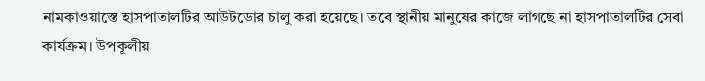নামকাওয়াস্তে হাসপাতালটির আউটডোর চালু করা হয়েছে। তবে স্থানীয় মানুষের কাজে লাগছে না হাসপাতালটির সেবা কার্যক্রম। উপকূলীয়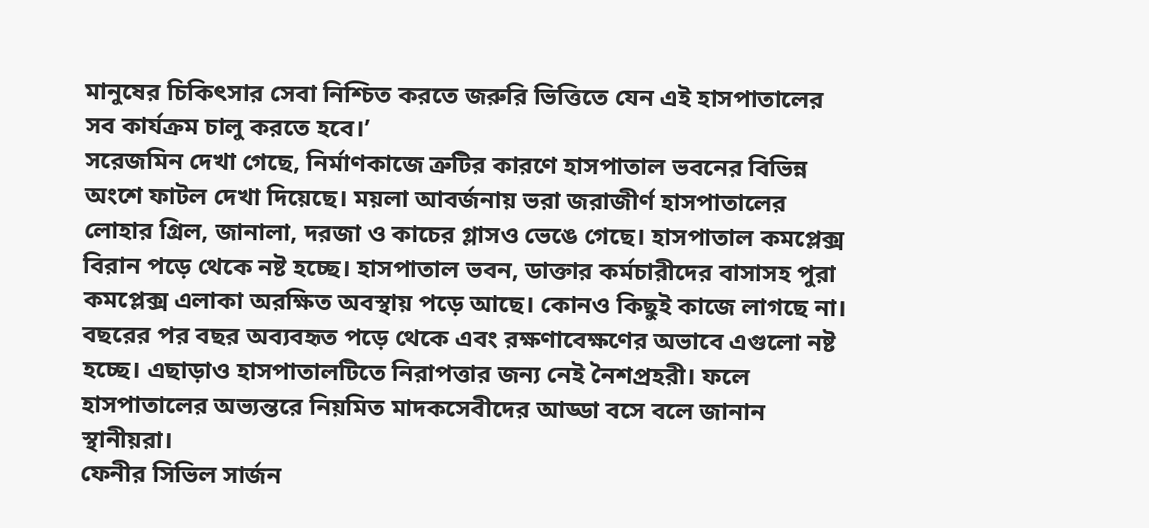মানুষের চিকিৎসার সেবা নিশ্চিত করতে জরুরি ভিত্তিতে যেন এই হাসপাতালের সব কার্যক্রম চালু করতে হবে।’
সরেজমিন দেখা গেছে, নির্মাণকাজে ত্রুটির কারণে হাসপাতাল ভবনের বিভিন্ন অংশে ফাটল দেখা দিয়েছে। ময়লা আবর্জনায় ভরা জরাজীর্ণ হাসপাতালের লোহার গ্রিল, জানালা, দরজা ও কাচের গ্লাসও ভেঙে গেছে। হাসপাতাল কমপ্লেক্স বিরান পড়ে থেকে নষ্ট হচ্ছে। হাসপাতাল ভবন, ডাক্তার কর্মচারীদের বাসাসহ পুরা কমপ্লেক্স এলাকা অরক্ষিত অবস্থায় পড়ে আছে। কোনও কিছুই কাজে লাগছে না। বছরের পর বছর অব্যবহৃত পড়ে থেকে এবং রক্ষণাবেক্ষণের অভাবে এগুলো নষ্ট হচ্ছে। এছাড়াও হাসপাতালটিতে নিরাপত্তার জন্য নেই নৈশপ্রহরী। ফলে হাসপাতালের অভ্যন্তরে নিয়মিত মাদকসেবীদের আড্ডা বসে বলে জানান স্থানীয়রা।
ফেনীর সিভিল সার্জন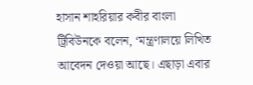হাসান শাহরিয়ার কবীর বাংলা ট্রিবিউনকে বলেন, ‘মন্ত্রণালয়ে লিখিত আবেদন দেওয়া আছে। এছাড়া এবার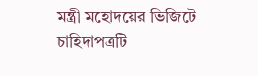মন্ত্রী মহোদয়ের ভিজিটে চাহিদাপত্রটি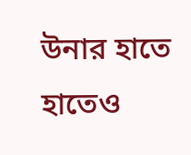উনার হাতে হাতেও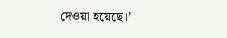দেওয়া হয়েছে।’